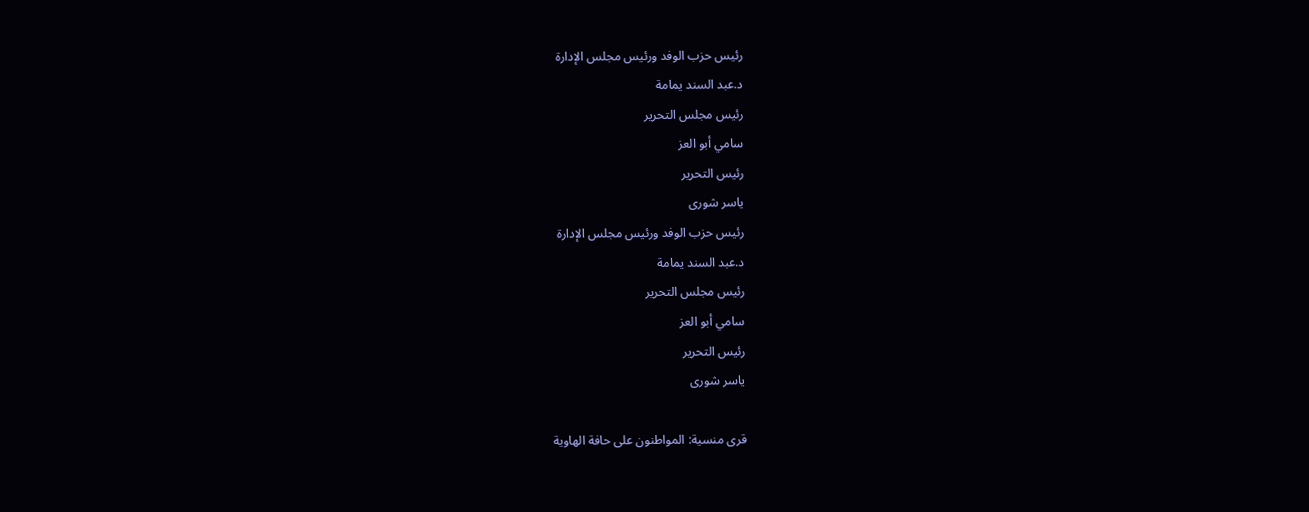رئيس حزب الوفد ورئيس مجلس الإدارة
د.عبد السند يمامة
رئيس مجلس التحرير
سامي أبو العز
رئيس التحرير
ياسر شورى
رئيس حزب الوفد ورئيس مجلس الإدارة
د.عبد السند يمامة
رئيس مجلس التحرير
سامي أبو العز
رئيس التحرير
ياسر شورى

قرى منسية: المواطنون على حافة الهاوية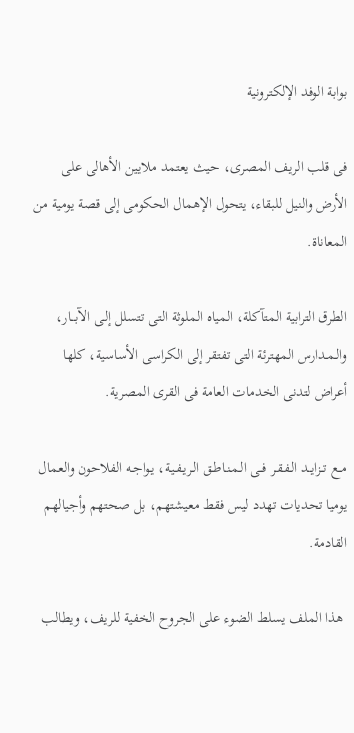بوابة الوفد الإلكترونية

فى قلب الريف المصرى، حيث يعتمد ملايين الأهالى على الأرض والنيل للبقاء، يتحول الإهمال الحكومى إلى قصة يومية من المعاناة.

الطرق الترابية المتآكلة، المياه الملوثة التى تتسلل إلـى الآبـــار، والـمـدارس المهترئة التى تفتقر إلى الكراسى الأساسية، كلها أعراض لتدنى الخدمات العامة فى القرى المصرية.

مــع تــزايــد الـفـقـر فــى الـمـنـاطـق الـريـفـيـة، يـواجـه الفلاحون والعمال يوميا تحديات تهدد ليس فقط معيشتهم، بل صحتهم وأجيالهم القادمة.

 هذا الملف يسلط الضوء على الجروح الخفية للريف، ويطالب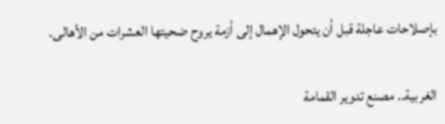بإصلاحات عاجلة قبل أن يتحول الإهمال إلى أزمة يروح ضحيتها العشرات من الأهالى.

الغربية.. مصنع تدوير القمامة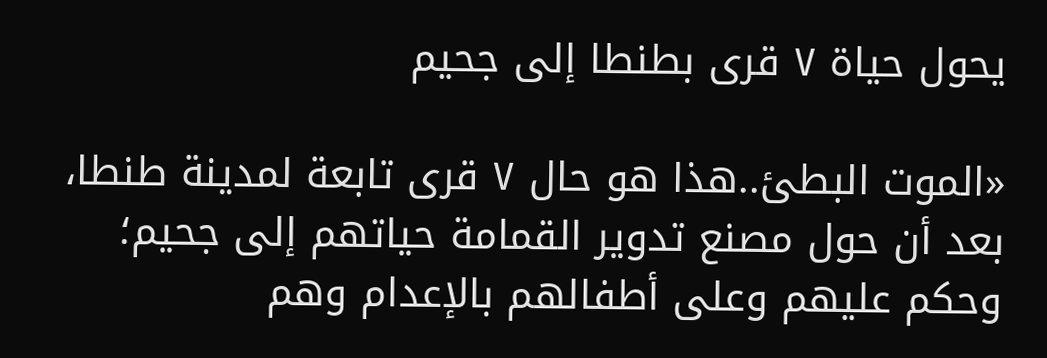يحول حياة ٧ قرى بطنطا إلى جحيم

«الموت البطئ..هذا هو حال ٧ قرى تابعة لمدينة طنطا، بعد أن حول مصنع تدوير القمامة حياتهم إلى جحيم؛ وحكم عليهم وعلى أطفالهم بالإعدام وهم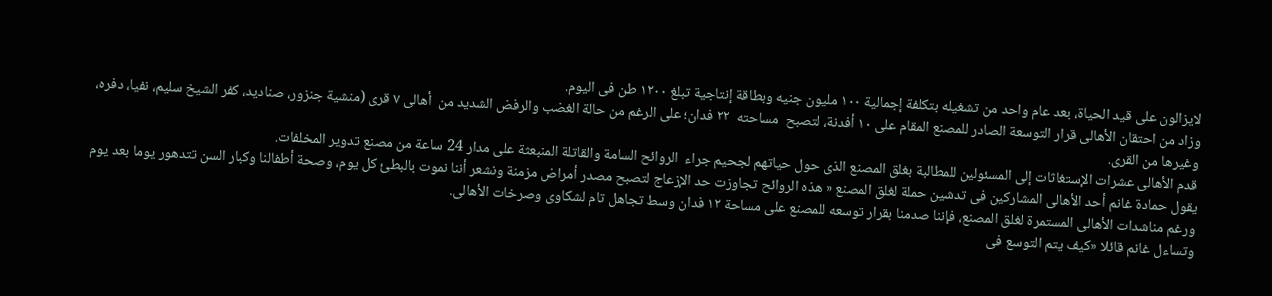لايزالون على قيد الحياة، بعد عام واحد من تشغيله بتكلفة إجمالية ١٠٠ مليون جنيه وبطاقة إنتاجية تبلغ ١٢٠٠ طن فى اليوم.
وزاد من احتقان الأهالى قرار التوسعة الصادر للمصنع المقام على ١٠ أفدنة، لتصبح  مساحته  ٢٢ فدان؛ على الرغم من حالة الغضب والرفض الشديد من  أهالى ٧ قرى (منشية جنزور، صناديد، كفر الشيخ سليم، نفيا، دفره، وغيرها من القرى.
قدم الأهالى عشرات الإستغاثات إلى المسئولين للمطالبة بغلق المصنع الذى حول حياتهم لجحيم جراء  الروائح السامة والقاتلة المنبعثة على مدار 24 ساعة من مصنع تدوير المخلفات.
يقول حمادة غانم أحد الأهالى المشاركين فى تدشين حملة لغلق المصنع « هذه الروائح تجاوزت حد الإزعاج لتصبح مصدر أمراض مزمنة ونشعر أننا نموت بالبطئ كل يوم، وصحة أطفالنا وكبار السن تتدهور يوما بعد يوم ورغم مناشدات الأهالى المستمرة لغلق المصنع، فإننا صدمنا بقرار توسعه للمصنع على مساحة ١٢ فدان وسط تجاهل تام لشكاوى وصرخات الأهالى.
وتساءل غانم قائلا «كيف يتم التوسع فى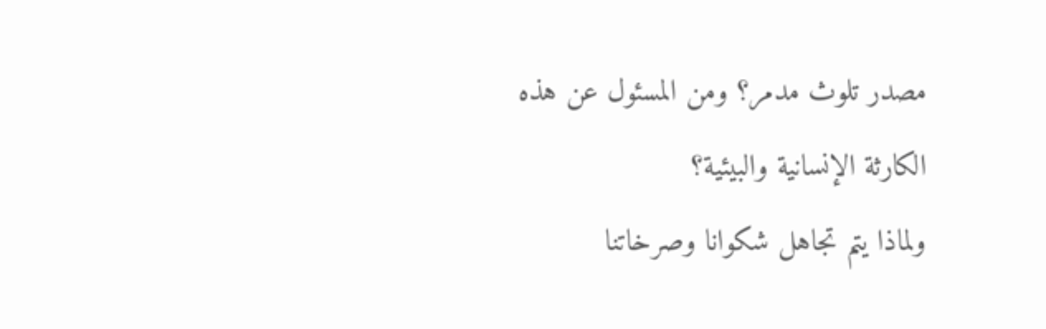مصدر تلوث مدمر؟ ومن المسئول عن هذه الكارثة الإنسانية والبيئية؟
ولماذا يتم تجاهل شكوانا وصرخاتنا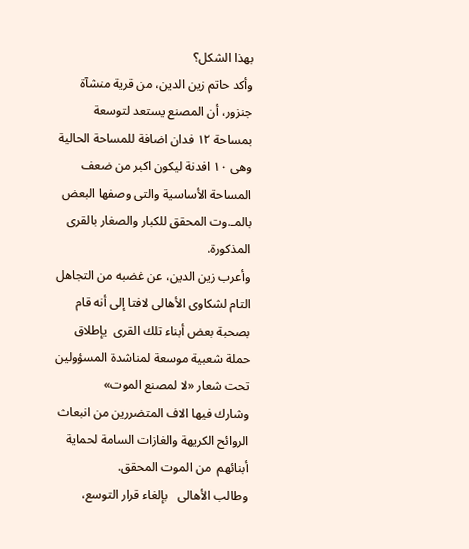بهذا الشكل؟
وأكد حاتم زين الدين، من قرية منشآة جنزور، أن المصنع يستعد لتوسعة بمساحة ١٢ فدان اضافة للمساحة الحالية وهى ١٠ افدنة ليكون اكبر من ضعف المساحة الأساسية والتى وصفها البعض بالمـ.وت المحقق للكبار والصغار بالقرى المذكورة.
وأعرب زين الدين، عن غضبه من التجاهل التام لشكاوى الأهالى لافتا إلى أنه قام بصحبة بعض أبناء تلك القرى  يإطلاق حملة شعبية موسعة لمناشدة المسؤولين تحت شعار «لا لمصنع الموت»
وشارك فيها الاف المتضررين من انبعاث الروائح الكريهة والغازات السامة لحماية أبنائهم  من الموت المحقق.
وطالب الأهالى   بإلغاء قرار التوسع،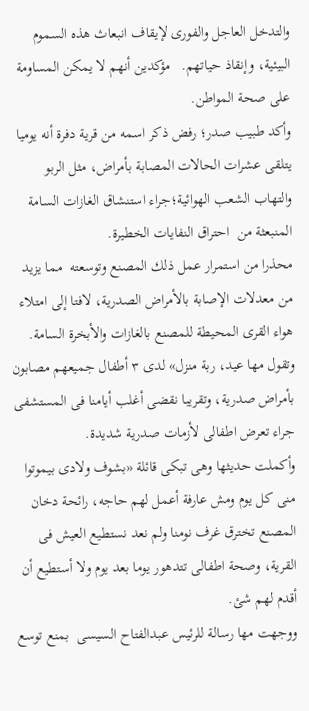والتدخل العاجل والفورى لإيقاف انبعاث هذه السموم البيئية، وإنقاذ حياتهم.   مؤكدين أنهم لا يمكن المساومة على صحة المواطن.
وأكد طبيب صدر؛ رفض ذكر اسمه من قرية دفرة أنه يوميا يتلقى عشرات الحالات المصابة بأمراض، مثل الربو والتهاب الشعب الهوائية؛جراء استنشاق الغازات السامة المنبعثة من  احتراق النفايات الخطيرة.
محذرا من استمرار عمل ذلك المصنع وتوسعته  مما يزيد من معدلات الإصابة بالأمراض الصدرية، لافتا إلى امتلاء هواء القرى المحيطة للمصنع بالغازات والأبخرة السامة.
وتقول مها عيد، ربة منزل» لدى ٣ أطفال جميعهم مصابون بأمراض صدرية، وتقريبا نقضى أغلب أيامنا فى المستشفى جراء تعرض اطفالى لأزمات صدرية شديدة.
وأكملت حديثها وهى تبكى قائلة «بشوف ولادى بيموتوا منى كل يوم ومش عارفة أعمل لهم حاجه، رائحة دخان المصنع تخترق غرف نومنا ولم نعد نستطيع العيش فى القرية، وصحة اطفالى تتدهور يوما بعد يوم ولا أستطيع أن أقدم لهم شئ.
ووجهت مها رسالة للرئيس عبدالفتاح السيسى  بمنع توسع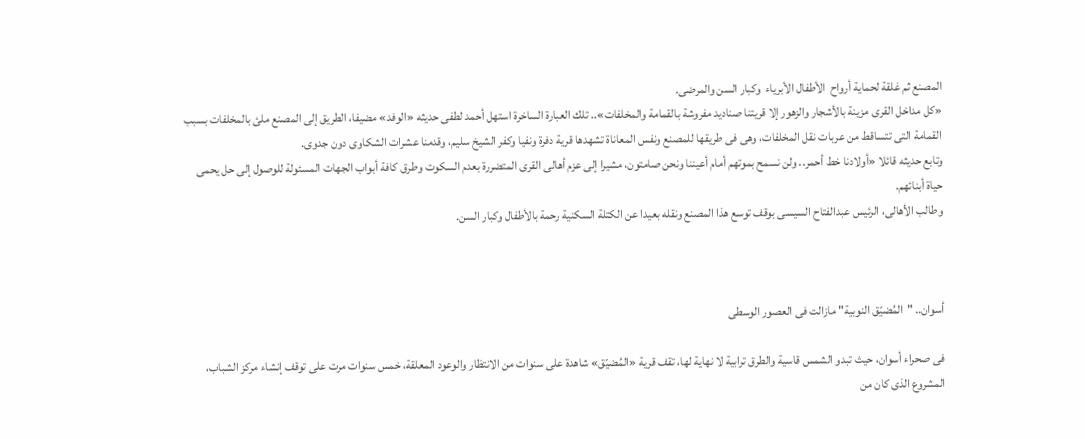المصنع ثم غلقة لحماية أرواح  الأطفال الأبرياء  وكبار السن والمرضى.
«كل مداخل القرى مزينة بالأشجار والزهور إلا قريتنا صناديد مفروشة بالقمامة والمخلفات».. تلك العبارة الساخرة استهل أحمد لطفى حديثه «الوفد» مضيفا، الطريق إلى المصنع ملئ بالمخلفات بسبب القمامة التى تتساقط من عربات نقل المخلفات، وهى فى طريقها للمصنع ونفس المعاناة تشهدها قرية دفرة ونفيا وكفر الشيخ سليم، وقدمنا عشرات الشكاوى دون جدوى.
وتابع حديثه قائلا «أولادنا خط أحمر.. ولن نسمح بموتهم أمام أعيننا ونحن صامتون، مشيرا إلى عزم أهالى القرى المتضررة بعدم السكوت وطرق كافة أبواب الجهات المسئولة للوصول إلى حل يحمى حياة أبنائهم.
وطالب الأهالى، الرئيس عبدالفتاح السيسى بوقف توسع هذا المصنع ونقله بعيدا عن الكتلة السكنية رحمة بالأطفال وكبار السن.



أسوان.. "المُضيّق النوبية" مازالت فى العصور الوسطى

فى صحراء أسوان، حيث تبدو الشمس قاسية والطرق ترابية لا نهاية لها، تقف قرية «المُضيّق» شاهدة على سنوات من الانتظار والوعود المعلقة، خمس سنوات مرت على توقف إنشاء مركز الشباب، المشروع الذى كان من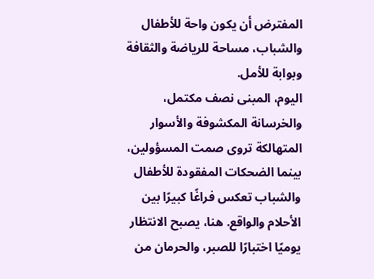المفترض أن يكون واحة للأطفال والشباب، مساحة للرياضة والثقافة وبوابة للأمل.
اليوم، المبنى نصف مكتمل، والخرسانة المكشوفة والأسوار المتهالكة تروى صمت المسؤولين، بينما الضحكات المفقودة للأطفال والشباب تعكس فراغًا كبيرًا بين الأحلام والواقع. هنا، يصبح الانتظار يوميًا اختبارًا للصبر، والحرمان من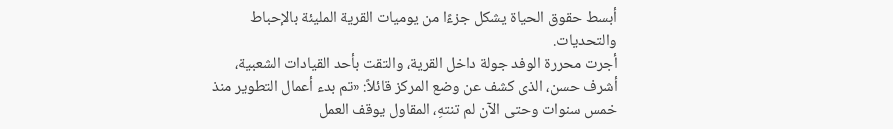أبسط حقوق الحياة يشكل جزءًا من يوميات القرية المليئة بالإحباط والتحديات.
أجرت محررة الوفد جولة داخل القرية، والتقت بأحد القيادات الشعبية، أشرف حسن، الذى كشف عن وضع المركز قائلاً: «تم بدء أعمال التطوير منذ خمس سنوات وحتى الآن لم تنتهِ، المقاول يوقف العمل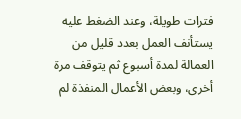فترات طويلة، وعند الضغط عليه يستأنف العمل بعدد قليل من العمالة لمدة أسبوع ثم يتوقف مرة أخرى، وبعض الأعمال المنفذة لم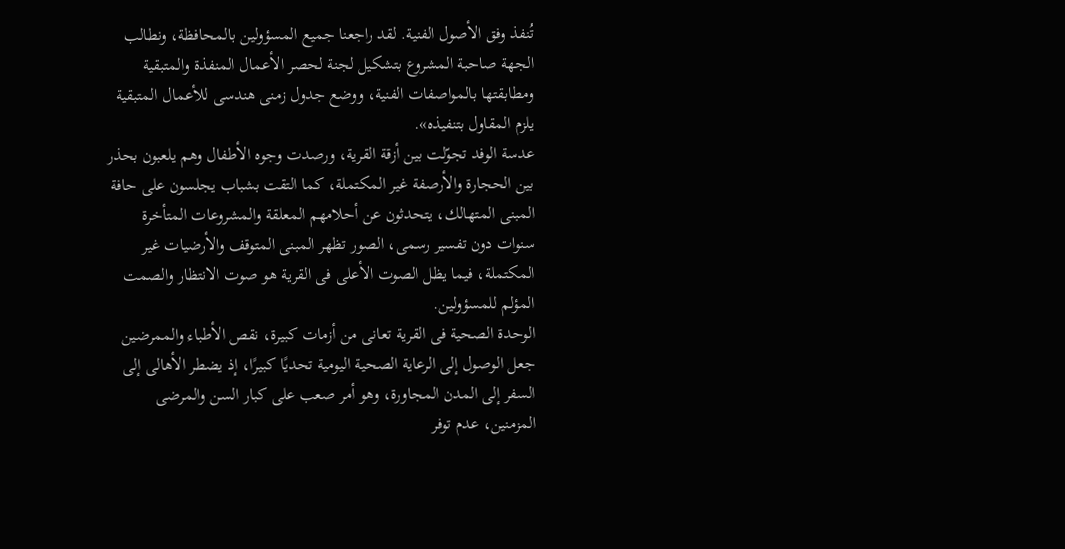تُنفذ وفق الأصول الفنية. لقد راجعنا جميع المسؤولين بالمحافظة، ونطالب الجهة صاحبة المشروع بتشكيل لجنة لحصر الأعمال المنفذة والمتبقية ومطابقتها بالمواصفات الفنية، ووضع جدول زمنى هندسى للأعمال المتبقية يلزم المقاول بتنفيذه».
عدسة الوفد تجوّلت بين أزقة القرية، ورصدت وجوه الأطفال وهم يلعبون بحذر بين الحجارة والأرصفة غير المكتملة، كما التقت بشباب يجلسون على حافة المبنى المتهالك، يتحدثون عن أحلامهم المعلقة والمشروعات المتأخرة سنوات دون تفسير رسمى، الصور تظهر المبنى المتوقف والأرضيات غير المكتملة، فيما يظل الصوت الأعلى فى القرية هو صوت الانتظار والصمت المؤلم للمسؤولين.
الوحدة الصحية فى القرية تعانى من أزمات كبيرة، نقص الأطباء والممرضين جعل الوصول إلى الرعاية الصحية اليومية تحديًا كبيرًا، إذ يضطر الأهالى إلى السفر إلى المدن المجاورة، وهو أمر صعب على كبار السن والمرضى المزمنين، عدم توفر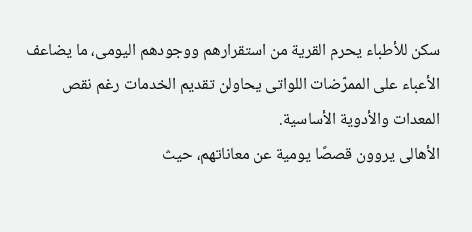سكن للأطباء يحرم القرية من استقرارهم ووجودهم اليومى، ما يضاعف الأعباء على الممرّضات اللواتى يحاولن تقديم الخدمات رغم نقص المعدات والأدوية الأساسية.
الأهالى يروون قصصًا يومية عن معاناتهم، حيث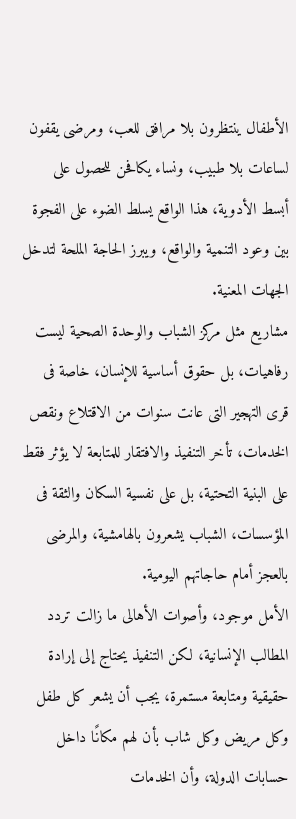الأطفال ينتظرون بلا مرافق للعب، ومرضى يقفون لساعات بلا طبيب، ونساء يكافحن للحصول على أبسط الأدوية، هذا الواقع يسلط الضوء على الفجوة بين وعود التنمية والواقع، ويبرز الحاجة الملحة لتدخل الجهات المعنية.
مشاريع مثل مركز الشباب والوحدة الصحية ليست رفاهيات، بل حقوق أساسية للإنسان، خاصة فى قرى التهجير التى عانت سنوات من الاقتلاع ونقص الخدمات، تأخر التنفيذ والافتقار للمتابعة لا يؤثر فقط على البنية التحتية، بل على نفسية السكان والثقة فى المؤسسات، الشباب يشعرون بالهامشية، والمرضى بالعجز أمام حاجاتهم اليومية.
الأمل موجود، وأصوات الأهالى ما زالت تردد المطالب الإنسانية، لكن التنفيذ يحتاج إلى إرادة حقيقية ومتابعة مستمرة، يجب أن يشعر كل طفل وكل مريض وكل شاب بأن لهم مكانًا داخل حسابات الدولة، وأن الخدمات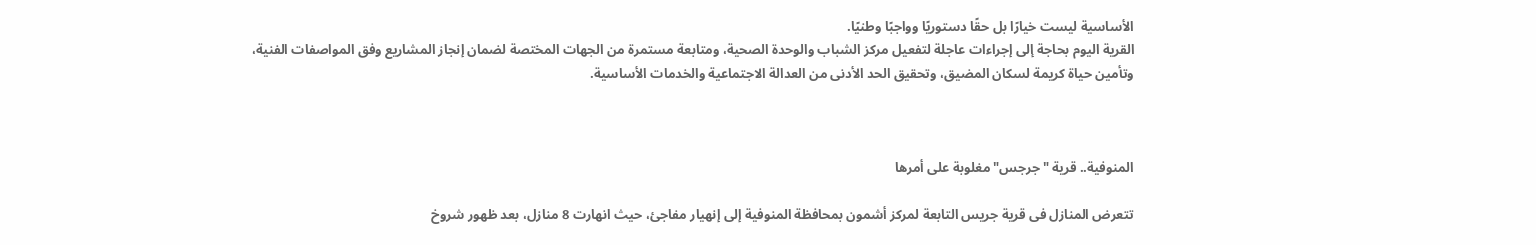الأساسية ليست خيارًا بل حقًا دستوريًا وواجبًا وطنيًا.
القرية اليوم بحاجة إلى إجراءات عاجلة لتفعيل مركز الشباب والوحدة الصحية، ومتابعة مستمرة من الجهات المختصة لضمان إنجاز المشاريع وفق المواصفات الفنية، وتأمين حياة كريمة لسكان المضيق، وتحقيق الحد الأدنى من العدالة الاجتماعية والخدمات الأساسية.



المنوفية.. قرية "جرجس" مغلوبة على أمرها

تتعرض المنازل فى قرية جريس التابعة لمركز أشمون بمحافظة المنوفية إلى إنهيار مفاجئ، حيث انهارت 8 منازل، بعد ظهور شروخ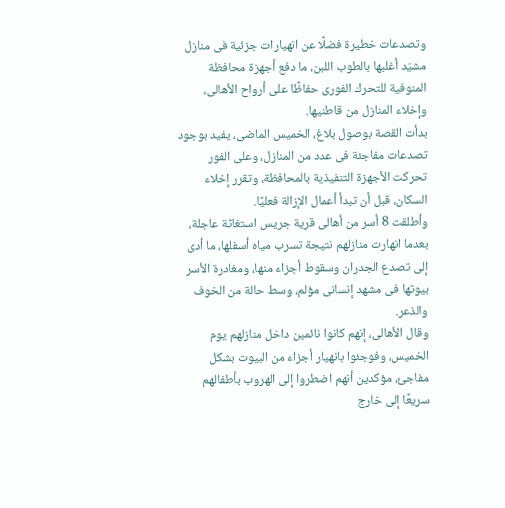وتصدعات خطيرة فضلًا عن انهيارات جزئية فى منازل مشيّد أغلبها بالطوب اللبن، ما دفع أجهزة محافظة المنوفية للتحرك الفورى حفاظًا على أرواح الأهالى، وإخلاء المنازل من قاطنيها.
بدأت القصة بوصول بلاغ، الخميس الماضى، يفيد بوجود تصدعات مفاجئة فى عدد من المنازل، وعلى الفور تحركت الأجهزة التنفيذية بالمحافظة، وتقرر إخلاء السكان، قبل أن تبدأ أعمال الإزالة فعليًا.
وأطلقت 8 أسر من أهالى قرية جريس استغاثة عاجلة، بعدما انهارت منازلهم نتيجة تسرب مياه أسفلها، ما أدى إلى تصدع الجدران وسقوط أجزاء منها، ومغادرة الأسر بيوتها فى مشهد إنسانى مؤلم، وسط حالة من الخوف والذعر.
وقال الأهالى، إنهم كانوا نائمين داخل منازلهم يوم الخميس، وفوجئوا بانهيار أجزاء من البيوت بشكل مفاجئ، مؤكدين أنهم اضطروا إلى الهروب بأطفالهم سريعًا إلى خارج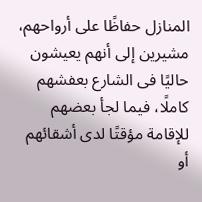المنازل حفاظًا على أرواحهم، مشيرين إلى أنهم يعيشون حاليًا فى الشارع بعفشهم كاملًا، فيما لجأ بعضهم للإقامة مؤقتًا لدى أشقائهم أو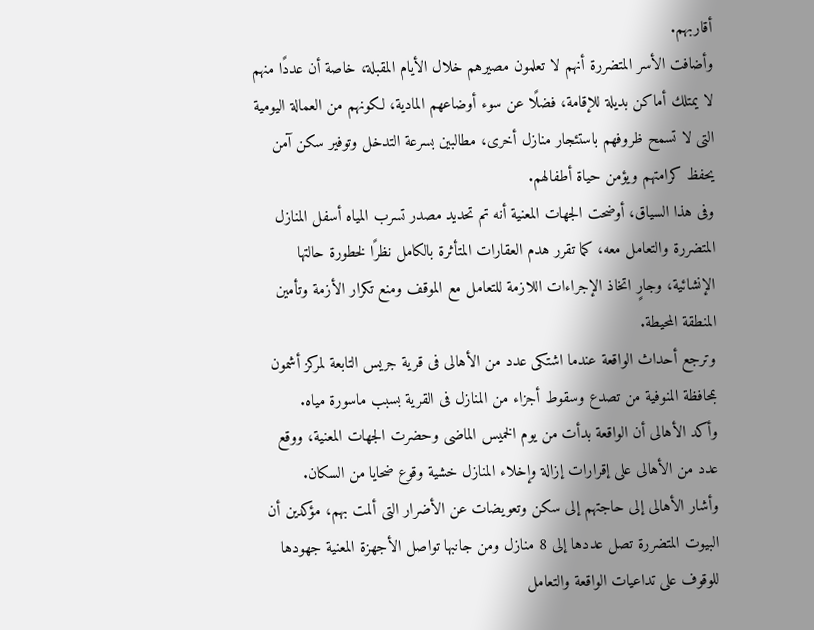أقاربهم.
وأضافت الأسر المتضررة أنهم لا تعلمون مصيرهم خلال الأيام المقبلة، خاصة أن عددًا منهم لا يمتلك أماكن بديلة للإقامة، فضلًا عن سوء أوضاعهم المادية، لكونهم من العمالة اليومية التى لا تسمح ظروفهم باستئجار منازل أخرى، مطالبين بسرعة التدخل وتوفير سكن آمن يحفظ كرامتهم ويؤمن حياة أطفالهم.
وفى هذا السياق، أوضحت الجهات المعنية أنه تم تحديد مصدر تسرب المياه أسفل المنازل المتضررة والتعامل معه، كما تقرر هدم العقارات المتأثرة بالكامل نظرًا لخطورة حالتها الإنشائية، وجارٍ اتخاذ الإجراءات اللازمة للتعامل مع الموقف ومنع تكرار الأزمة وتأمين المنطقة المحيطة.
وترجع أحداث الواقعة عندما اشتكى عدد من الأهالى فى قرية جريس التابعة لمركز أشمون بمحافظة المنوفية من تصدع وسقوط أجزاء من المنازل فى القرية بسبب ماسورة مياه.
وأكد الأهالى أن الواقعة بدأت من يوم الخميس الماضى وحضرت الجهات المعنية، ووقع عدد من الأهالى على إقرارات إزالة وإخلاء المنازل خشية وقوع ضحايا من السكان.
وأشار الأهالى إلى حاجتهم إلى سكن وتعويضات عن الأضرار التى ألمت بهم، مؤكدين أن البيوت المتضررة تصل عددها إلى 8 منازل ومن جانبها تواصل الأجهزة المعنية جهودها للوقوف على تداعيات الواقعة والتعامل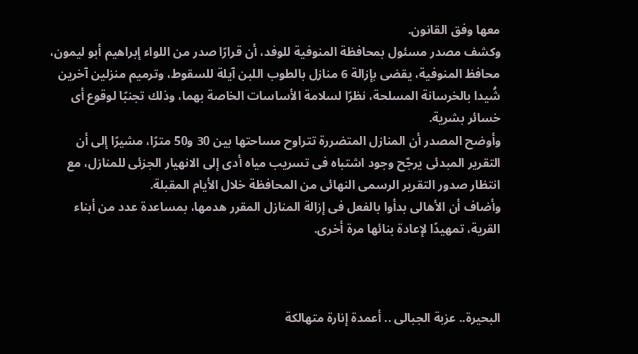معها وفق القانون.
وكشف مصدر مسئول بمحافظة المنوفية للوفد، أن قرارًا صدر من اللواء إبراهيم أبو ليمون، محافظ المنوفية، يقضى بإزالة 6 منازل بالطوب اللبن آيلة للسقوط، وترميم منزلين آخرين شُيدا بالخرسانة المسلحة، نظرًا لسلامة الأساسات الخاصة بهما، وذلك تجنبًا لوقوع أى خسائر بشرية.
وأوضح المصدر أن المنازل المتضررة تتراوح مساحتها بين 30 و50 مترًا، مشيرًا إلى أن التقرير المبدئى يرجّح وجود اشتباه فى تسريب مياه أدى إلى الانهيار الجزئى للمنازل، مع انتظار صدور التقرير الرسمى النهائى من المحافظة خلال الأيام المقبلة.
وأضاف أن الأهالى بدأوا بالفعل فى إزالة المنازل المقرر هدمها، بمساعدة عدد من أبناء القرية، تمهيدًا لإعادة بنائها مرة أخرى.



البحيرة.. عزبة الجبالى .. أعمدة إنارة متهالكة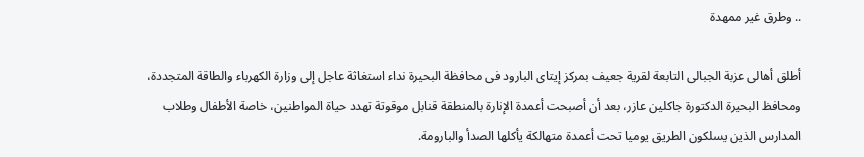.. وطرق غير ممهدة

أطلق أهالى عزبة الجبالى التابعة لقرية جعيف بمركز إيتاى البارود فى محافظة البحيرة نداء استغاثة عاجل إلى وزارة الكهرباء والطاقة المتجددة، ومحافظ البحيرة الدكتورة جاكلين عازر، بعد أن أصبحت أعمدة الإنارة بالمنطقة قنابل موقوتة تهدد حياة المواطنين، خاصة الأطفال وطلاب المدارس الذين يسلكون الطريق يوميا تحت أعمدة متهالكة يأكلها الصدأ والبارومة.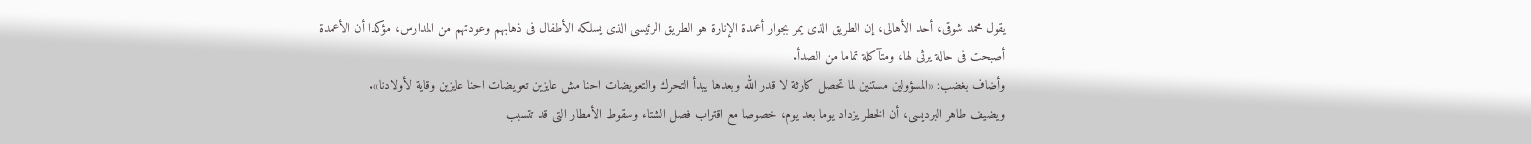يقول محمد شوقى، أحد الأهالى، إن الطريق الذى يمر بجوار أعمدة الإنارة هو الطريق الرئيسى الذى يسلكه الأطفال فى ذهابهم وعودتهم من المدارس، مؤكدا أن الأعمدة أصبحت فى حالة يرثى لها، ومتآكلة تماما من الصدأ.
وأضاف بغضب: «المسؤولين مستنين لما تحصل كارثة لا قدر الله وبعدها يبدأ التحرك والتعويضات احنا مش عايزين تعويضات احنا عايزين وقاية لأولادنا».
ويضيف طاهر البرديسى، أن الخطر يزداد يوما بعد يوم، خصوصا مع اقتراب فصل الشتاء وسقوط الأمطار التى قد تتسبب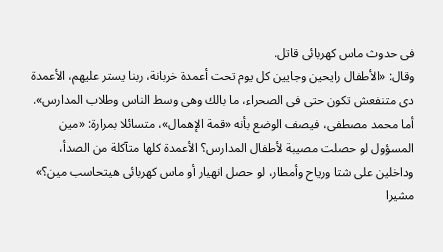فى حدوث ماس كهربائى قاتل.
وقال: «الأطفال رايحين وجايين كل يوم تحت أعمدة خربانة، ربنا يستر عليهم، الأعمدة دى متنفعش تكون حتى فى الصحراء، ما بالك وهى وسط الناس وطلاب المدارس».
أما محمد مصطفى، فيصف الوضع بأنه «قمة الإهمال»، متسائلا بمرارة: «مين المسؤول لو حصلت مصيبة لأطفال المدارس؟ الأعمدة كلها متآكلة من الصدأ، وداخلين على شتا ورياح وأمطار، لو حصل انهيار أو ماس كهربائى هيتحاسب مين؟» مشيرا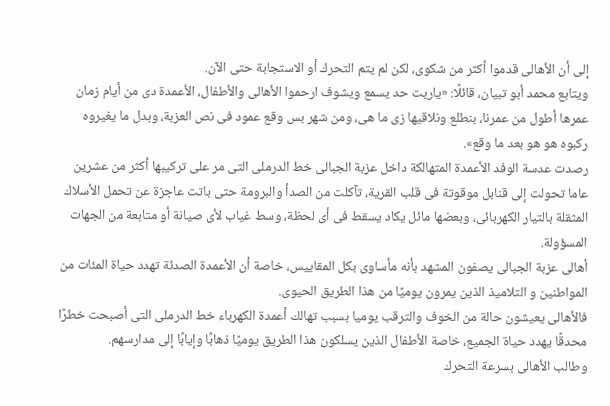إلى أن الأهالى قدموا أكثر من شكوى، لكن لم يتم التحرك أو الاستجابة حتى الآن.
ويتابع محمد أبو تبيان، قائلًا: «ياريت حد يسمع ويشوف ارحموا الأهالى والأطفال، الأعمدة دى من أيام زمان عمرها أطول من عمرنا، بنطلع ونلاقيها زى ما هى، ومن شهر بس وقع عمود فى نص العزبة، وبدل ما يغيروه ركبوه هو هو بعد ما وقع».
رصدت عدسة الوفد الأعمدة المتهالكة داخل عزبة الجبالى خط الدرملى التى مر على تركيبها أكثر من عشرين عاما تحولت إلى قنابل موقوتة فى قلب القرية، تآكلت من الصدأ والبرومة حتى باتت عاجزة عن تحمل الأسلاك المثقلة بالتيار الكهربائى، وبعضها مائل يكاد يسقط فى أى لحظة، وسط غياب لأى صيانة أو متابعة من الجهات المسؤولة.
أهالى عزبة الجبالى يصفون المشهد بأنه مأساوى بكل المقاييس، خاصة أن الأعمدة الصدئة تهدد حياة المئات من المواطنين و التلاميذ الذين يمرون يوميًا من هذا الطريق الحيوى.
فالأهالى يعيشون حالة من الخوف والترقب يوميا بسبب تهالك أعمدة الكهرباء خط الدرملى التى أصبحت خطرًا محدقًا يهدد حياة الجميع، خاصة الأطفال الذين يسلكون هذا الطريق يوميًا ذهابًا وإيابًا إلى مدارسهم.
وطالب الأهالى بسرعة التحرك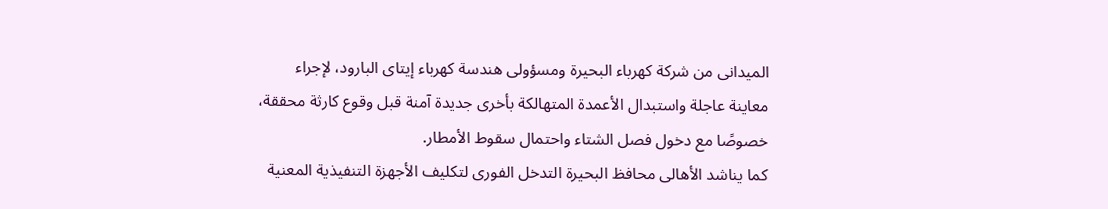الميدانى من شركة كهرباء البحيرة ومسؤولى هندسة كهرباء إيتاى البارود، لإجراء معاينة عاجلة واستبدال الأعمدة المتهالكة بأخرى جديدة آمنة قبل وقوع كارثة محققة، خصوصًا مع دخول فصل الشتاء واحتمال سقوط الأمطار.
كما يناشد الأهالى محافظ البحيرة التدخل الفورى لتكليف الأجهزة التنفيذية المعنية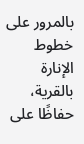بالمرور على خطوط الإنارة بالقرية، حفاظًا على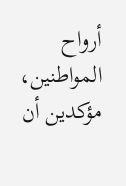أرواح المواطنين، مؤكدين أن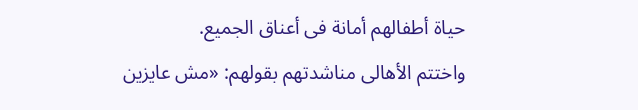حياة أطفالهم أمانة فى أعناق الجميع.
واختتم الأهالى مناشدتهم بقولهم: «مش عايزين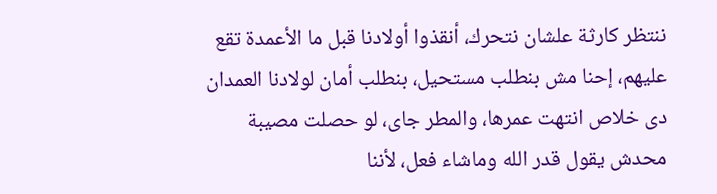ننتظر كارثة علشان نتحرك، أنقذوا أولادنا قبل ما الأعمدة تقع عليهم، إحنا مش بنطلب مستحيل، بنطلب أمان لولادنا العمدان دى خلاص انتهت عمرها، والمطر جاى، لو حصلت مصيبة محدش يقول قدر الله وماشاء فعل، لأننا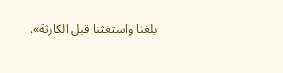بلغنا واستغثنا قبل الكارثة».